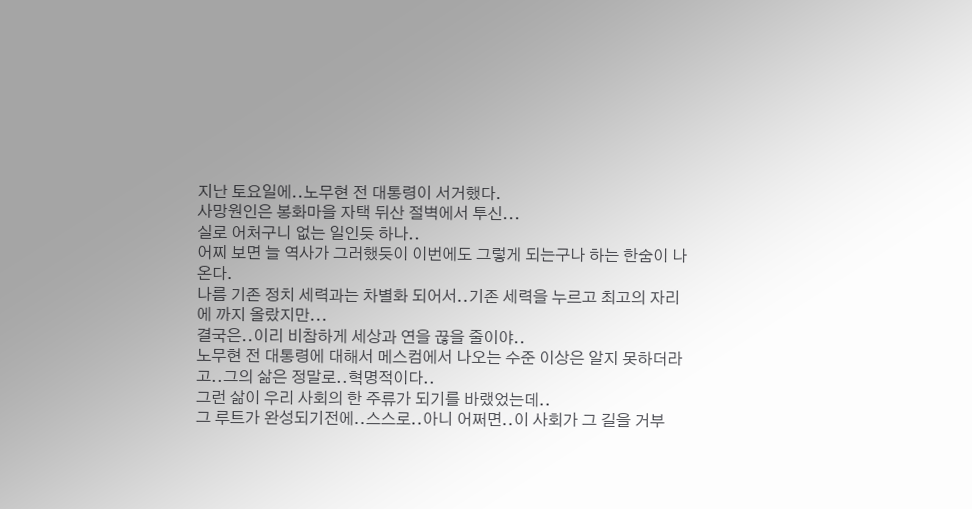지난 토요일에..노무현 전 대통령이 서거했다.
사망원인은 봉화마을 자택 뒤산 절벽에서 투신...
실로 어처구니 없는 일인듯 하나..
어찌 보면 늘 역사가 그러했듯이 이번에도 그렇게 되는구나 하는 한숨이 나온다.
나름 기존 정치 세력과는 차별화 되어서..기존 세력을 누르고 최고의 자리에 까지 올랐지만...
결국은..이리 비참하게 세상과 연을 끊을 줄이야..
노무현 전 대통령에 대해서 메스컴에서 나오는 수준 이상은 알지 못하더라고..그의 삶은 정말로..혁명적이다..
그런 삶이 우리 사회의 한 주류가 되기를 바랬었는데..
그 루트가 완성되기전에..스스로..아니 어쩌면..이 사회가 그 길을 거부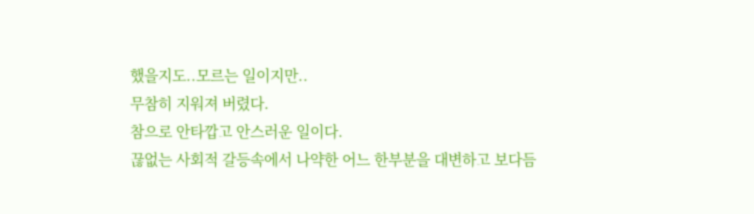했을지도..모르는 일이지만..
무참히 지워져 버렸다.
참으로 안타깝고 안스러운 일이다.
끊없는 사회적 갈등속에서 나약한 어느 한부분을 대변하고 보다듬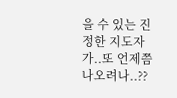을 수 있는 진정한 지도자가..또 언제쯤 나오려나..??